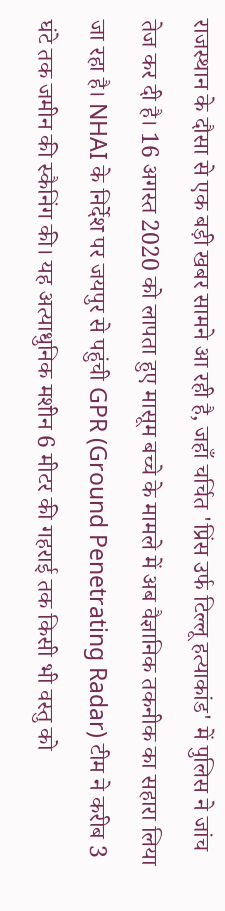राजस्थान के दौसा से एक बड़ी खबर सामने आ रही है, जहाँ चर्चित 'प्रिंस उर्फ टिल्लू हत्याकांड' में पुलिस ने जांच तेज कर दी है। 16 अगस्त 2020 को लापता हुए मासूम बच्चे के मामले में अब वैज्ञानिक तकनीक का सहारा लिया जा रहा है। NHAI के निर्देश पर जयपुर से पहुंची GPR (Ground Penetrating Radar) टीम ने करीब 3 घंटे तक जमीन की स्कैनिंग की। यह अत्याधुनिक मशीन 6 मीटर की गहराई तक किसी भी वस्तु को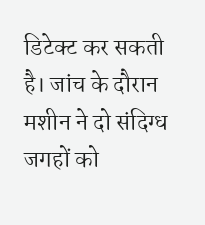डिटेक्ट कर सकती है। जांच के दौरान मशीन ने दो संदिग्ध जगहों को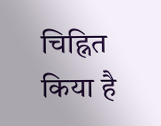चिह्नित किया है